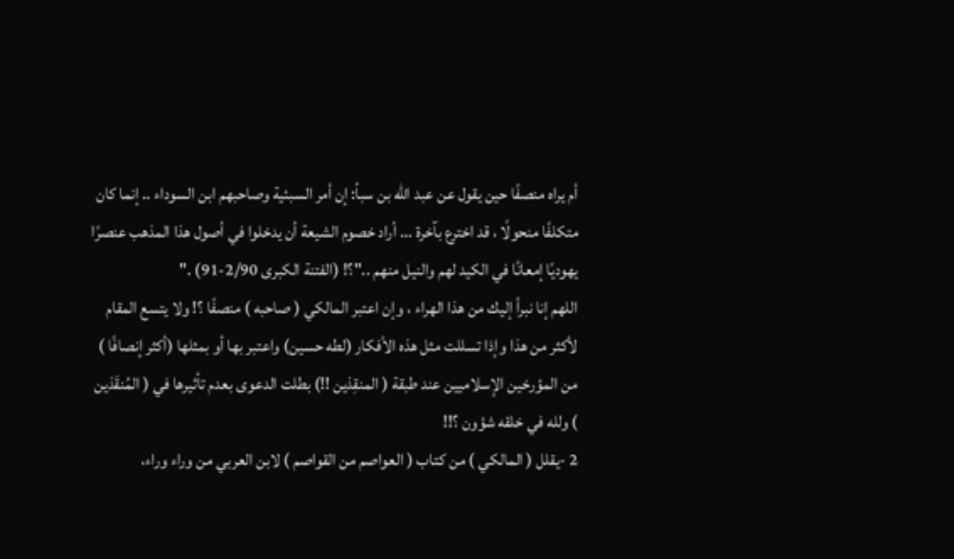أم يراه منصفًا حين يقول عن عبد الله بن سبأ: إن أمر السبئية وصاحبهم ابن السوداء .. إنما كان متكلفًا منحولًا ، قد اخترع بآخرة ... أراد خصوم الشيعة أن يدخلوا في أصول هذا المذهب عنصرًا يهوديًا إمعانًا في الكيد لهم والنيل منهم .."؟! (الفتنة الكبرى 2/90-91) ."
اللهم إنا نبرأ إليك من هذا الهراء ، وإن اعتبر المالكي ( صاحبه ) منصفًا ؟! ولا يتسع المقام لأكثر من هذا وإذا تسللت مثل هذه الأفكار (لطه حسين) واعتبر بها أو بمثلها (أكثر إنصافًا ) من المؤرخين الإسلاميين عند طبقة ( المنقِذين !!) بطلت الدعوى بعدم تأثيرها في ( المُنقَذين ) ولله في خلقه شؤون ؟!!
2 -يقلل ( المالكي ) من كتاب ( العواصم من القواصم ) لابن العربي من وراء وراء،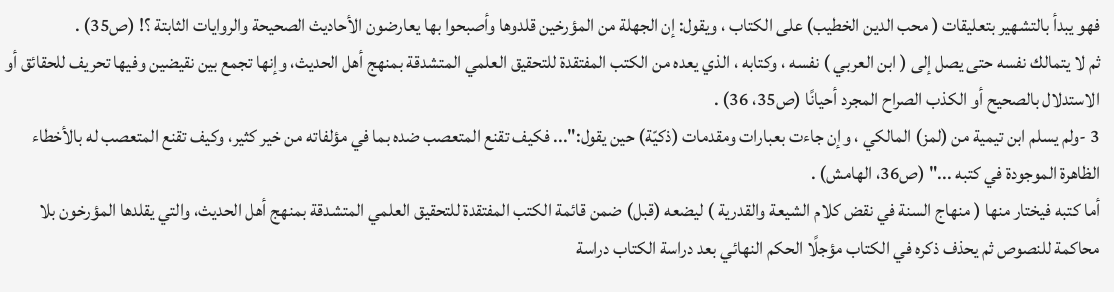فهو يبدأ بالتشهير بتعليقات ( محب الدين الخطيب) على الكتاب ، ويقول: إن الجهلة من المؤرخين قلدوها وأصبحوا بها يعارضون الأحاديث الصحيحة والروايات الثابتة ؟! (ص35) .
ثم لا يتمالك نفسه حتى يصل إلى ( ابن العربي ) نفسه ، وكتابه ، الذي يعده من الكتب المفتقدة للتحقيق العلمي المتشدقة بمنهج أهل الحديث، وإنها تجمع بين نقيضين وفيها تحريف للحقائق أو الاستدلال بالصحيح أو الكذب الصراح المجرد أحيانًا (ص35، 36) .
3 -ولم يسلم ابن تيمية من (لمز) المالكي ، وإن جاءت بعبارات ومقدمات (ذكيّة) حين يقول:"... فكيف تقنع المتعصب ضده بما في مؤلفاته من خير كثير، وكيف تقنع المتعصب له بالأخطاء الظاهرة الموجودة في كتبه ..." (ص36، الهامش) .
أما كتبه فيختار منها ( منهاج السنة في نقض كلام الشيعة والقدرية ) ليضعه (قبل) ضمن قائمة الكتب المفتقدة للتحقيق العلمي المتشدقة بمنهج أهل الحديث، والتي يقلدها المؤرخون بلا محاكمة للنصوص ثم يحذف ذكره في الكتاب مؤجلًا الحكم النهائي بعد دراسة الكتاب دراسة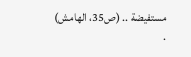مستفيضة .. (ص35، الهامش) .